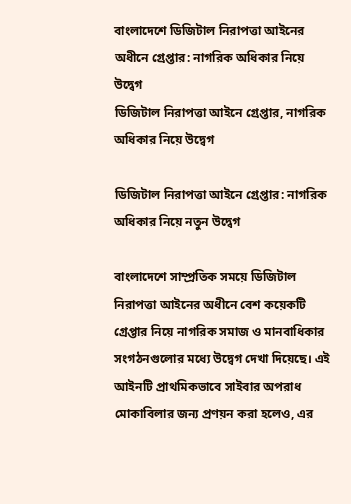বাংলাদেশে ডিজিটাল নিরাপত্তা আইনের অধীনে গ্রেপ্তার: নাগরিক অধিকার নিয়ে উদ্বেগ
ডিজিটাল নিরাপত্তা আইনে গ্রেপ্তার, নাগরিক অধিকার নিয়ে উদ্বেগ

ডিজিটাল নিরাপত্তা আইনে গ্রেপ্তার: নাগরিক অধিকার নিয়ে নতুন উদ্বেগ

বাংলাদেশে সাম্প্রতিক সময়ে ডিজিটাল নিরাপত্তা আইনের অধীনে বেশ কয়েকটি গ্রেপ্তার নিয়ে নাগরিক সমাজ ও মানবাধিকার সংগঠনগুলোর মধ্যে উদ্বেগ দেখা দিয়েছে। এই আইনটি প্রাথমিকভাবে সাইবার অপরাধ মোকাবিলার জন্য প্রণয়ন করা হলেও, এর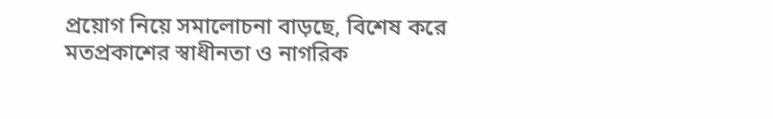প্রয়োগ নিয়ে সমালোচনা বাড়ছে, বিশেষ করে মতপ্রকাশের স্বাধীনতা ও নাগরিক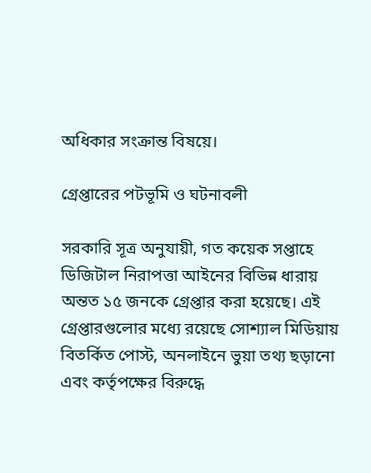অধিকার সংক্রান্ত বিষয়ে।

গ্রেপ্তারের পটভূমি ও ঘটনাবলী

সরকারি সূত্র অনুযায়ী, গত কয়েক সপ্তাহে ডিজিটাল নিরাপত্তা আইনের বিভিন্ন ধারায় অন্তত ১৫ জনকে গ্রেপ্তার করা হয়েছে। এই গ্রেপ্তারগুলোর মধ্যে রয়েছে সোশ্যাল মিডিয়ায় বিতর্কিত পোস্ট, অনলাইনে ভুয়া তথ্য ছড়ানো এবং কর্তৃপক্ষের বিরুদ্ধে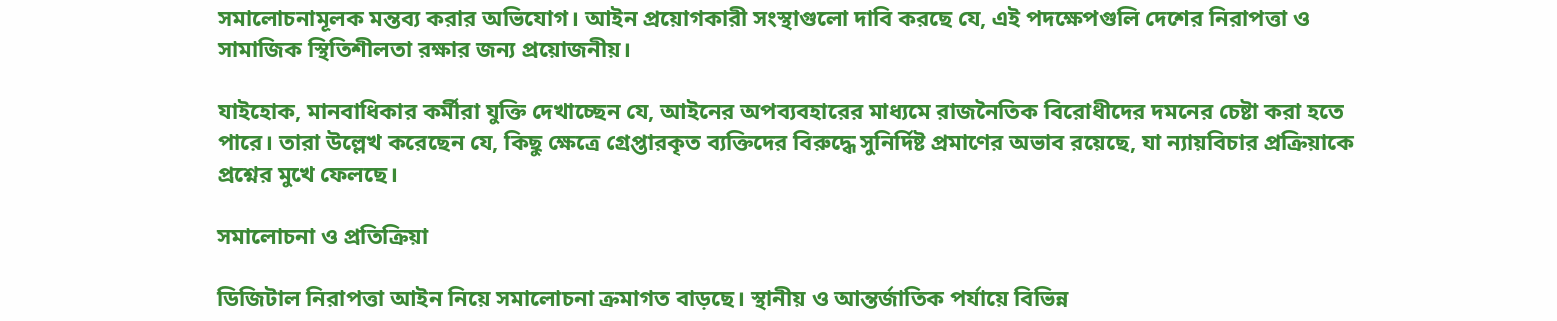সমালোচনামূলক মন্তব্য করার অভিযোগ। আইন প্রয়োগকারী সংস্থাগুলো দাবি করছে যে, এই পদক্ষেপগুলি দেশের নিরাপত্তা ও সামাজিক স্থিতিশীলতা রক্ষার জন্য প্রয়োজনীয়।

যাইহোক, মানবাধিকার কর্মীরা যুক্তি দেখাচ্ছেন যে, আইনের অপব্যবহারের মাধ্যমে রাজনৈতিক বিরোধীদের দমনের চেষ্টা করা হতে পারে। তারা উল্লেখ করেছেন যে, কিছু ক্ষেত্রে গ্রেপ্তারকৃত ব্যক্তিদের বিরুদ্ধে সুনির্দিষ্ট প্রমাণের অভাব রয়েছে, যা ন্যায়বিচার প্রক্রিয়াকে প্রশ্নের মুখে ফেলছে।

সমালোচনা ও প্রতিক্রিয়া

ডিজিটাল নিরাপত্তা আইন নিয়ে সমালোচনা ক্রমাগত বাড়ছে। স্থানীয় ও আন্তর্জাতিক পর্যায়ে বিভিন্ন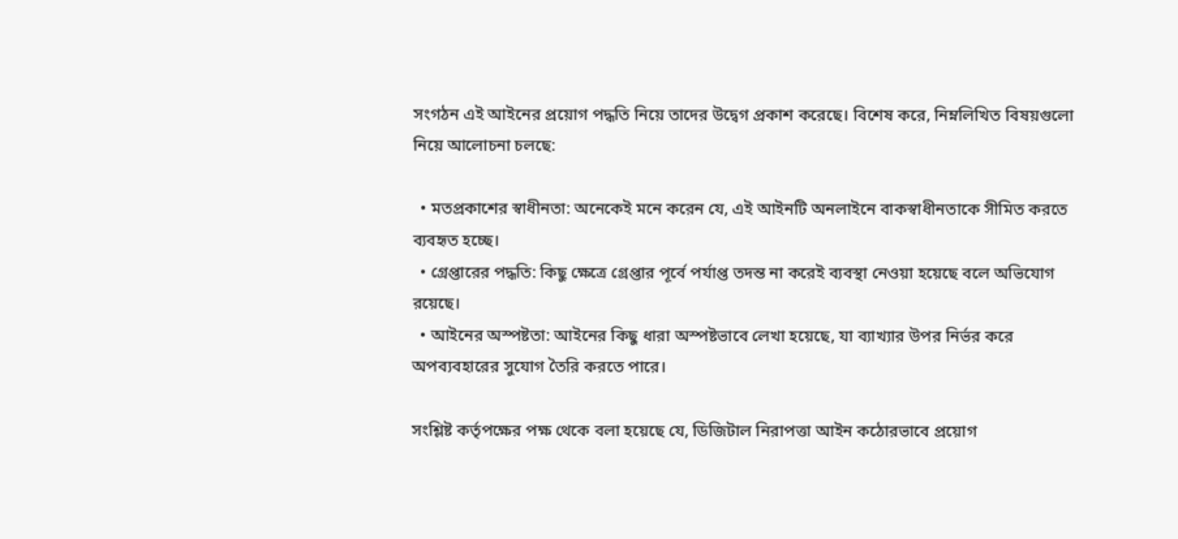সংগঠন এই আইনের প্রয়োগ পদ্ধতি নিয়ে তাদের উদ্বেগ প্রকাশ করেছে। বিশেষ করে, নিম্নলিখিত বিষয়গুলো নিয়ে আলোচনা চলছে:

  • মতপ্রকাশের স্বাধীনতা: অনেকেই মনে করেন যে, এই আইনটি অনলাইনে বাকস্বাধীনতাকে সীমিত করতে ব্যবহৃত হচ্ছে।
  • গ্রেপ্তারের পদ্ধতি: কিছু ক্ষেত্রে গ্রেপ্তার পূর্বে পর্যাপ্ত তদন্ত না করেই ব্যবস্থা নেওয়া হয়েছে বলে অভিযোগ রয়েছে।
  • আইনের অস্পষ্টতা: আইনের কিছু ধারা অস্পষ্টভাবে লেখা হয়েছে, যা ব্যাখ্যার উপর নির্ভর করে অপব্যবহারের সুযোগ তৈরি করতে পারে।

সংশ্লিষ্ট কর্তৃপক্ষের পক্ষ থেকে বলা হয়েছে যে, ডিজিটাল নিরাপত্তা আইন কঠোরভাবে প্রয়োগ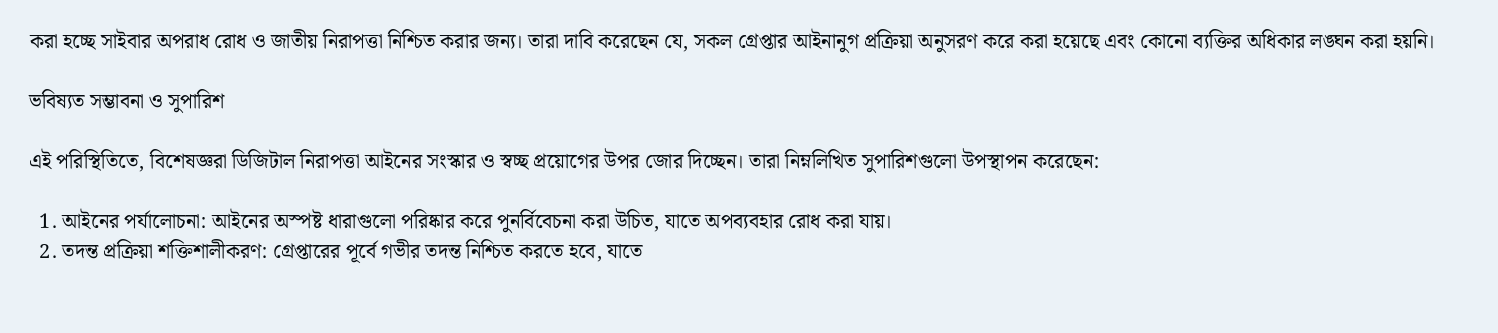করা হচ্ছে সাইবার অপরাধ রোধ ও জাতীয় নিরাপত্তা নিশ্চিত করার জন্য। তারা দাবি করেছেন যে, সকল গ্রেপ্তার আইনানুগ প্রক্রিয়া অনুসরণ করে করা হয়েছে এবং কোনো ব্যক্তির অধিকার লঙ্ঘন করা হয়নি।

ভবিষ্যত সম্ভাবনা ও সুপারিশ

এই পরিস্থিতিতে, বিশেষজ্ঞরা ডিজিটাল নিরাপত্তা আইনের সংস্কার ও স্বচ্ছ প্রয়োগের উপর জোর দিচ্ছেন। তারা নিম্নলিখিত সুপারিশগুলো উপস্থাপন করেছেন:

  1. আইনের পর্যালোচনা: আইনের অস্পষ্ট ধারাগুলো পরিষ্কার করে পুনর্বিবেচনা করা উচিত, যাতে অপব্যবহার রোধ করা যায়।
  2. তদন্ত প্রক্রিয়া শক্তিশালীকরণ: গ্রেপ্তারের পূর্বে গভীর তদন্ত নিশ্চিত করতে হবে, যাতে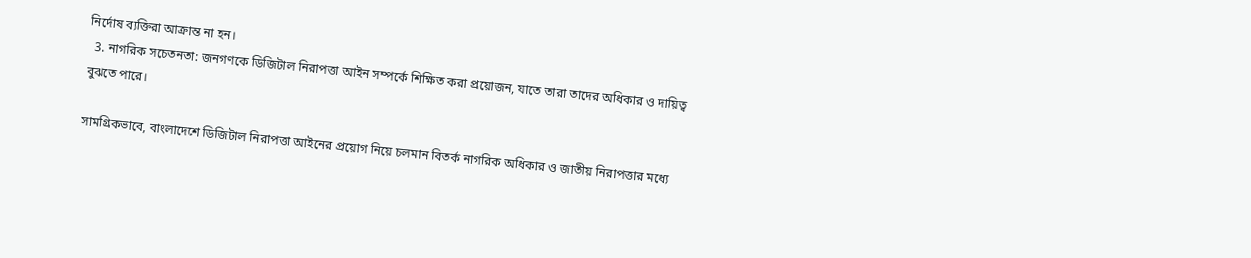নির্দোষ ব্যক্তিরা আক্রান্ত না হন।
  3. নাগরিক সচেতনতা: জনগণকে ডিজিটাল নিরাপত্তা আইন সম্পর্কে শিক্ষিত করা প্রয়োজন, যাতে তারা তাদের অধিকার ও দায়িত্ব বুঝতে পারে।

সামগ্রিকভাবে, বাংলাদেশে ডিজিটাল নিরাপত্তা আইনের প্রয়োগ নিয়ে চলমান বিতর্ক নাগরিক অধিকার ও জাতীয় নিরাপত্তার মধ্যে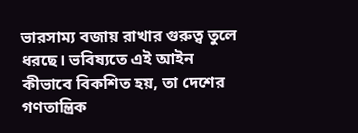ভারসাম্য বজায় রাখার গুরুত্ব তুলে ধরছে। ভবিষ্যতে এই আইন কীভাবে বিকশিত হয়, তা দেশের গণতান্ত্রিক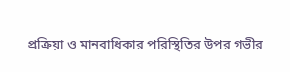প্রক্রিয়া ও মানবাধিকার পরিস্থিতির উপর গভীর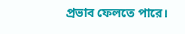প্রভাব ফেলতে পারে।